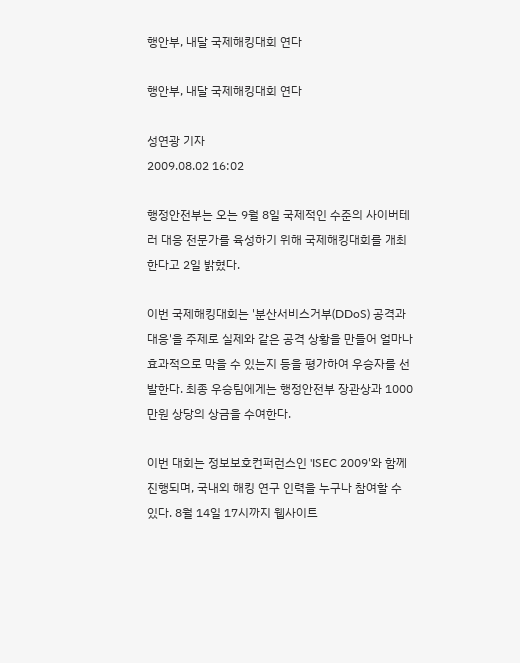행안부, 내달 국제해킹대회 연다

행안부, 내달 국제해킹대회 연다

성연광 기자
2009.08.02 16:02

행정안전부는 오는 9월 8일 국제적인 수준의 사이버테러 대응 전문가를 육성하기 위해 국제해킹대회를 개최한다고 2일 밝혔다.

이번 국제해킹대회는 '분산서비스거부(DDoS) 공격과 대응'을 주제로 실제와 같은 공격 상황을 만들어 얼마나 효과적으로 막을 수 있는지 등을 평가하여 우승자를 선발한다. 최종 우승팀에게는 행정안전부 장관상과 1000만원 상당의 상금을 수여한다.

이번 대회는 정보보호컨퍼런스인 'ISEC 2009'와 함께 진행되며, 국내외 해킹 연구 인력을 누구나 참여할 수 있다. 8월 14일 17시까지 웹사이트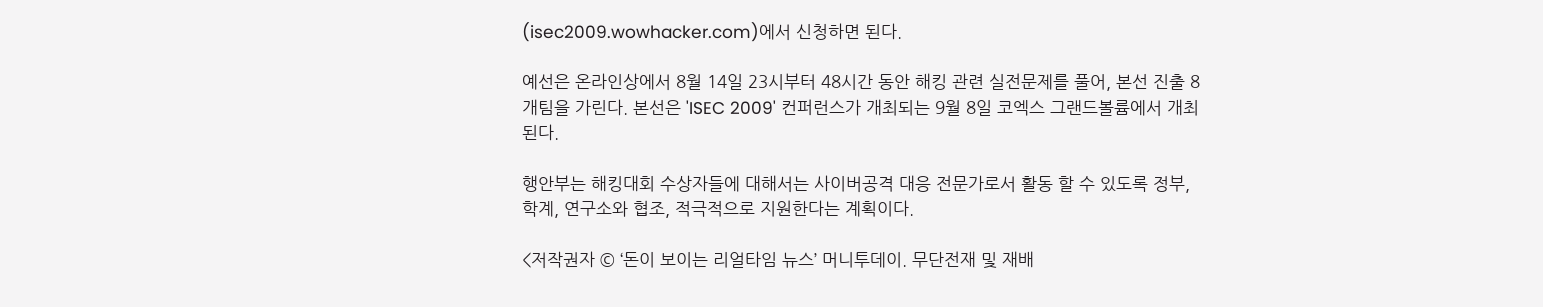(isec2009.wowhacker.com)에서 신청하면 된다.

예선은 온라인상에서 8월 14일 23시부터 48시간 동안 해킹 관련 실전문제를 풀어, 본선 진출 8개팀을 가린다. 본선은 'ISEC 2009' 컨퍼런스가 개최되는 9월 8일 코엑스 그랜드볼륨에서 개최된다.

행안부는 해킹대회 수상자들에 대해서는 사이버공격 대응 전문가로서 활동 할 수 있도록 정부, 학계, 연구소와 협조, 적극적으로 지원한다는 계획이다.

<저작권자 © ‘돈이 보이는 리얼타임 뉴스’ 머니투데이. 무단전재 및 재배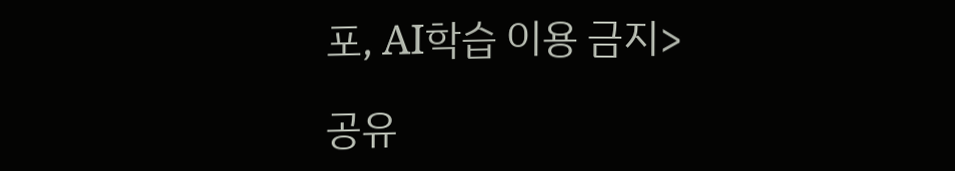포, AI학습 이용 금지>

공유